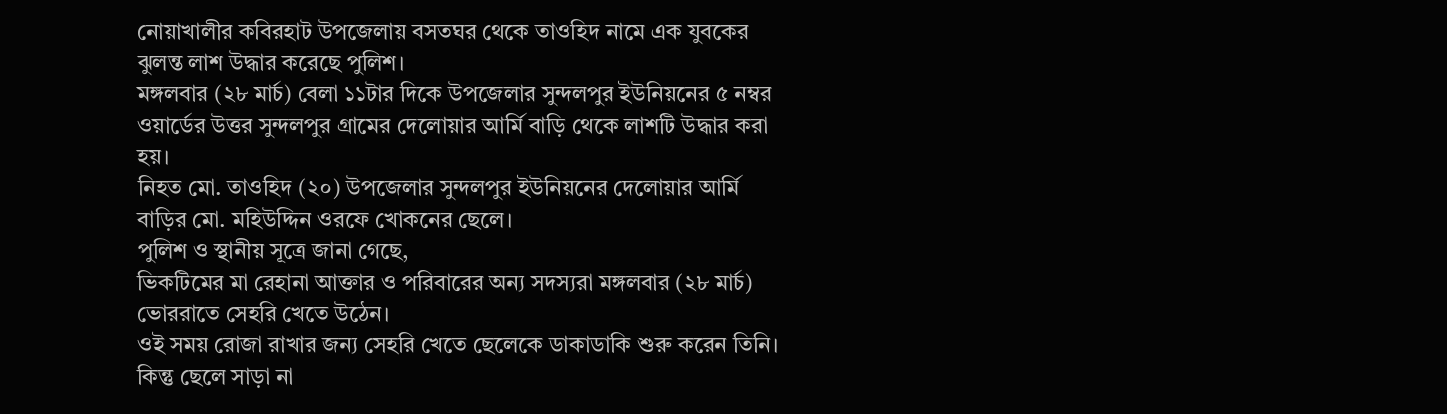নোয়াখালীর কবিরহাট উপজেলায় বসতঘর থেকে তাওহিদ নামে এক যুবকের ঝুলন্ত লাশ উদ্ধার করেছে পুলিশ।
মঙ্গলবার (২৮ মার্চ) বেলা ১১টার দিকে উপজেলার সুন্দলপুর ইউনিয়নের ৫ নম্বর ওয়ার্ডের উত্তর সুন্দলপুর গ্রামের দেলোয়ার আর্মি বাড়ি থেকে লাশটি উদ্ধার করা হয়।
নিহত মো. তাওহিদ (২০) উপজেলার সুন্দলপুর ইউনিয়নের দেলোয়ার আর্মি বাড়ির মো. মহিউদ্দিন ওরফে খোকনের ছেলে।
পুলিশ ও স্থানীয় সূত্রে জানা গেছে,
ভিকটিমের মা রেহানা আক্তার ও পরিবারের অন্য সদস্যরা মঙ্গলবার (২৮ মার্চ) ভোররাতে সেহরি খেতে উঠেন।
ওই সময় রোজা রাখার জন্য সেহরি খেতে ছেলেকে ডাকাডাকি শুরু করেন তিনি। কিন্তু ছেলে সাড়া না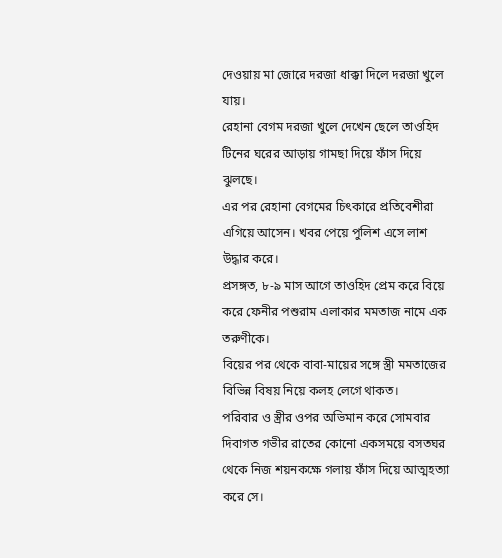দেওয়ায় মা জোরে দরজা ধাক্কা দিলে দরজা খুলে যায়।
রেহানা বেগম দরজা খুলে দেখেন ছেলে তাওহিদ টিনের ঘরের আড়ায় গামছা দিয়ে ফাঁস দিয়ে ঝুলছে।
এর পর রেহানা বেগমের চিৎকারে প্রতিবেশীরা এগিয়ে আসেন। খবর পেয়ে পুলিশ এসে লাশ উদ্ধার করে।
প্রসঙ্গত, ৮-৯ মাস আগে তাওহিদ প্রেম করে বিয়ে করে ফেনীর পশুরাম এলাকার মমতাজ নামে এক তরুণীকে।
বিয়ের পর থেকে বাবা-মায়ের সঙ্গে স্ত্রী মমতাজের বিভিন্ন বিষয় নিয়ে কলহ লেগে থাকত।
পরিবার ও স্ত্রীর ওপর অভিমান করে সোমবার দিবাগত গভীর রাতের কোনো একসময়ে বসতঘর থেকে নিজ শয়নকক্ষে গলায় ফাঁস দিয়ে আত্মহত্যা করে সে।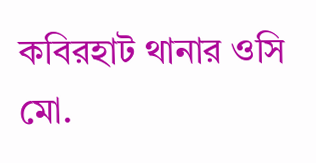কবিরহাট থানার ওসি মো.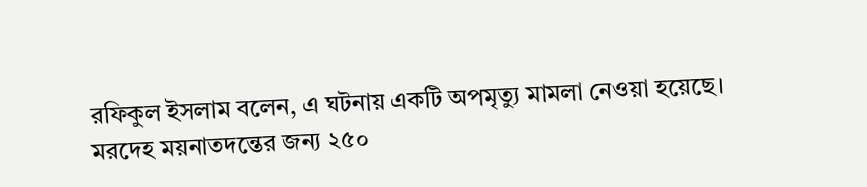রফিকুল ইসলাম বলেন, এ ঘটনায় একটি অপমৃত্যু মামলা নেওয়া হয়েছে।
মরদেহ ময়নাতদন্তের জন্য ২৫০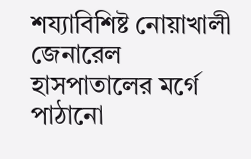শয্যাবিশিষ্ট নোয়াখালী জেনারেল হাসপাতালের মর্গে পাঠানো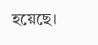হয়েছে।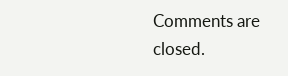Comments are closed.